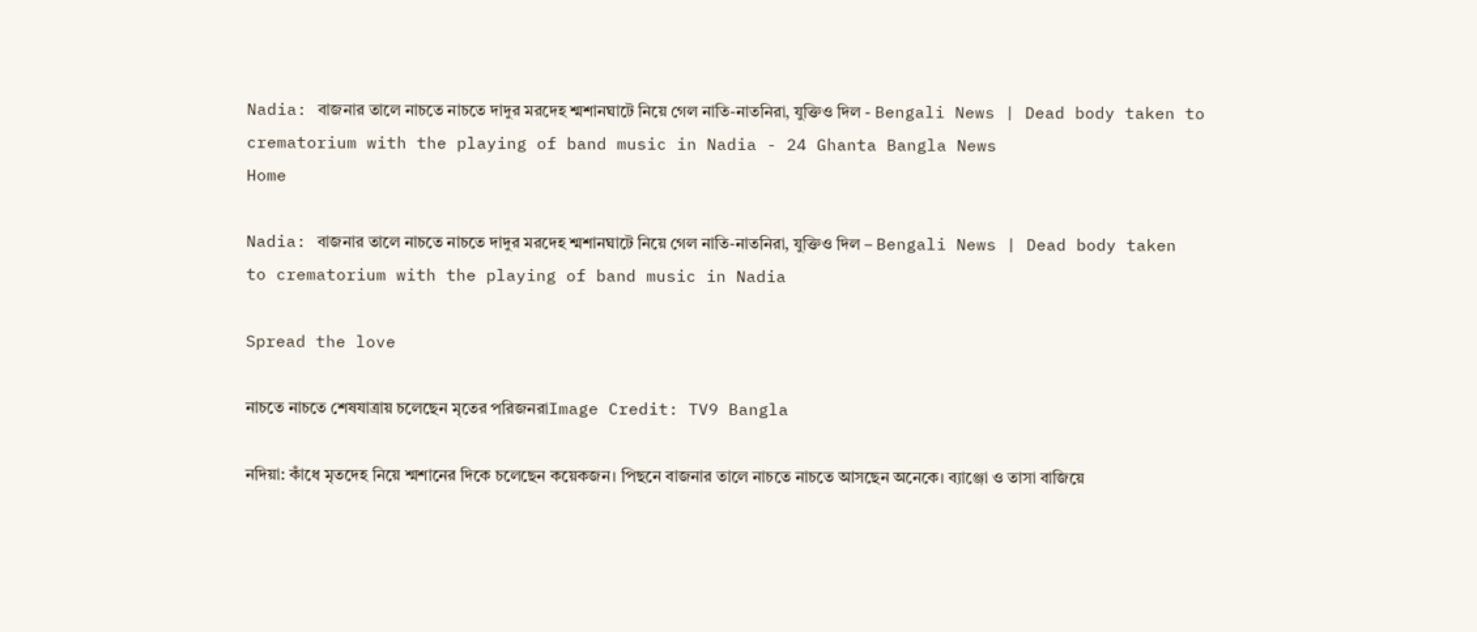Nadia: বাজনার তালে নাচতে নাচতে দাদুর মরদেহ শ্মশানঘাটে নিয়ে গেল নাতি-নাতনিরা, যুক্তিও দিল - Bengali News | Dead body taken to crematorium with the playing of band music in Nadia - 24 Ghanta Bangla News
Home

Nadia: বাজনার তালে নাচতে নাচতে দাদুর মরদেহ শ্মশানঘাটে নিয়ে গেল নাতি-নাতনিরা, যুক্তিও দিল – Bengali News | Dead body taken to crematorium with the playing of band music in Nadia

Spread the love

নাচতে নাচতে শেষযাত্রায় চলেছেন মৃতের পরিজনরাImage Credit: TV9 Bangla

নদিয়া: কাঁধে মৃতদেহ নিয়ে শ্মশানের দিকে চলেছেন কয়েকজন। পিছনে বাজনার তালে নাচতে নাচতে আসছেন অনেকে। ব্যাঞ্জো ও তাসা বাজিয়ে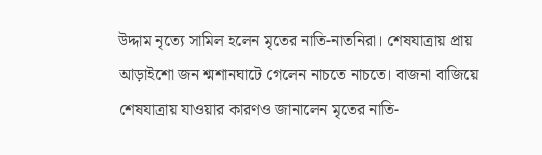উদ্দাম নৃত্যে সামিল হলেন মৃতের নাতি-নাতনিরা। শেষযাত্রায় প্রায় আড়াইশো জন শ্মশানঘাটে গেলেন নাচতে নাচতে। বাজনা বাজিয়ে শেষযাত্রায় যাওয়ার কারণও জানালেন মৃতের নাতি-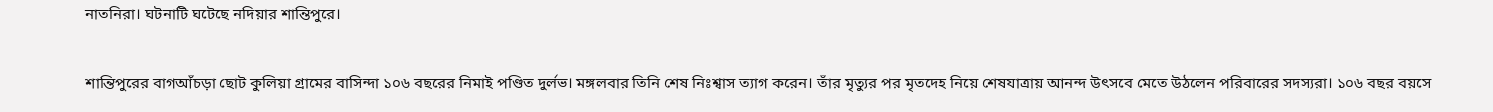নাতনিরা। ঘটনাটি ঘটেছে নদিয়ার শান্তিপুরে।

শান্তিপুরের বাগআঁচড়া ছোট কুলিয়া গ্রামের বাসিন্দা ১০৬ বছরের নিমাই পণ্ডিত দুর্লভ। মঙ্গলবার তিনি শেষ নিঃশ্বাস ত্যাগ করেন। তাঁর মৃত্যুর পর মৃতদেহ নিয়ে শেষযাত্রায় আনন্দ উৎসবে মেতে উঠলেন পরিবারের সদস্যরা। ১০৬ বছর বয়সে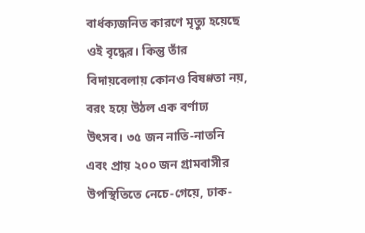বার্ধক্যজনিত কারণে মৃত্যু হয়েছে ওই বৃদ্ধের। কিন্তু তাঁর বিদায়বেলায় কোনও বিষণ্ণতা নয়, বরং হয়ে উঠল এক বর্ণাঢ্য উৎসব। ৩৫ জন নাতি-নাতনি এবং প্রায় ২০০ জন গ্রামবাসীর উপস্থিতিতে নেচে-গেয়ে, ঢাক-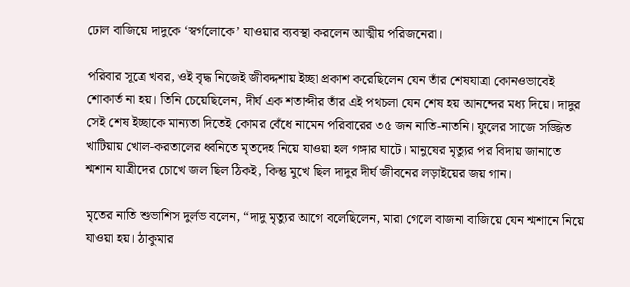ঢোল বাজিয়ে দাদুকে ‘স্বর্গলোকে’ যাওয়ার ব্যবস্থা করলেন আত্মীয় পরিজনেরা।

পরিবার সূত্রে খবর, ওই বৃদ্ধ নিজেই জীবদ্দশায় ইচ্ছা প্রকাশ করেছিলেন যেন তাঁর শেষযাত্রা কোনওভাবেই শোকার্ত না হয়। তিনি চেয়েছিলেন, দীর্ঘ এক শতাব্দীর তাঁর এই পথচলা যেন শেষ হয় আনন্দের মধ্য দিয়ে। দাদুর সেই শেষ ইচ্ছাকে মান্যতা দিতেই কোমর বেঁধে নামেন পরিবারের ৩৫ জন নাতি-নাতনি। ফুলের সাজে সজ্জিত খাটিয়ায় খোল-করতালের ধ্বনিতে মৃতদেহ নিয়ে যাওয়া হল গঙ্গার ঘাটে। মানুষের মৃত্যুর পর বিদায় জানাতে শ্মশান যাত্রীদের চোখে জল ছিল ঠিকই, কিন্তু মুখে ছিল দাদুর দীর্ঘ জীবনের লড়াইয়ের জয় গান।

মৃতের নাতি শুভাশিস দুর্লভ বলেন, “দাদু মৃত্যুর আগে বলেছিলেন, মারা গেলে বাজনা বাজিয়ে যেন শ্মশানে নিয়ে যাওয়া হয়। ঠাকুমার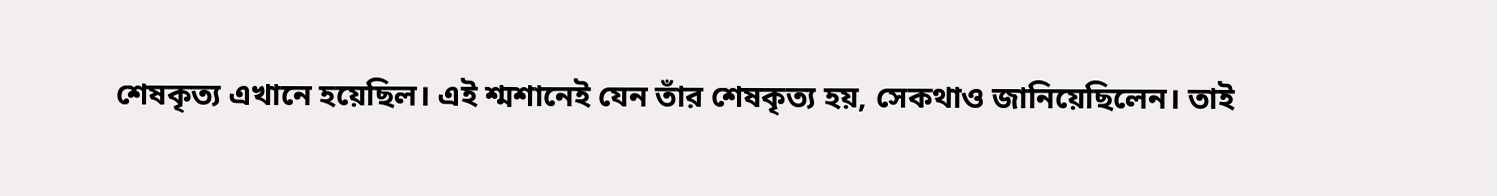শেষকৃত্য এখানে হয়েছিল। এই শ্মশানেই যেন তাঁর শেষকৃত্য হয়, সেকথাও জানিয়েছিলেন। তাই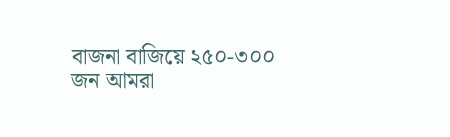বাজনা বাজিয়ে ২৫০-৩০০ জন আমরা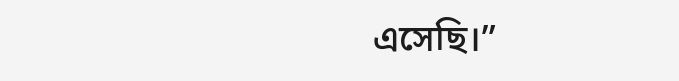এসেছি।”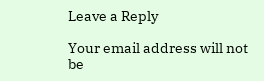Leave a Reply

Your email address will not be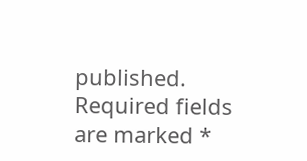published. Required fields are marked *